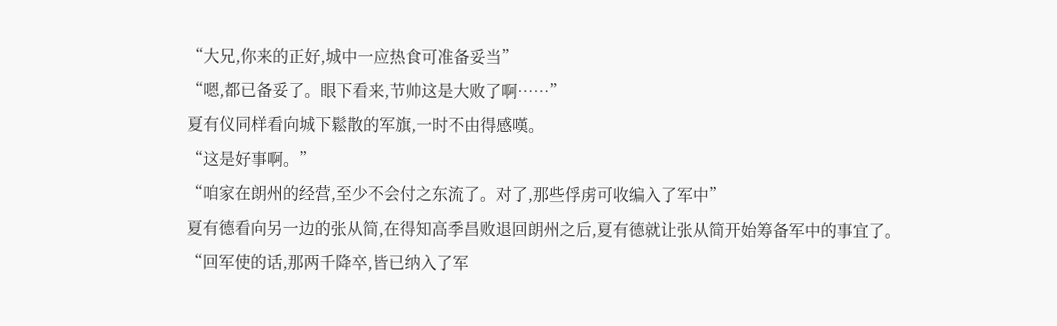“大兄,你来的正好,城中一应热食可准备妥当”
“嗯,都已备妥了。眼下看来,节帅这是大败了啊……”
夏有仪同样看向城下鬆散的军旗,一时不由得感嘆。
“这是好事啊。”
“咱家在朗州的经营,至少不会付之东流了。对了,那些俘虏可收编入了军中”
夏有德看向另一边的张从简,在得知高季昌败退回朗州之后,夏有德就让张从简开始筹备军中的事宜了。
“回军使的话,那两千降卒,皆已纳入了军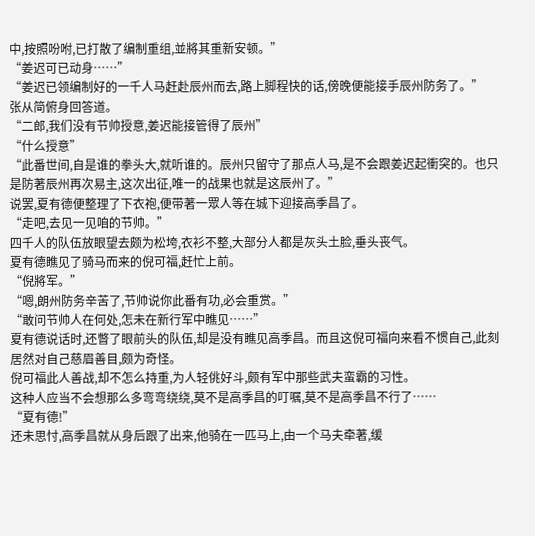中,按照吩咐,已打散了编制重组,並將其重新安顿。”
“姜迟可已动身……”
“姜迟已领编制好的一千人马赶赴辰州而去,路上脚程快的话,傍晚便能接手辰州防务了。”
张从简俯身回答道。
“二郎,我们没有节帅授意,姜迟能接管得了辰州”
“什么授意”
“此番世间,自是谁的拳头大,就听谁的。辰州只留守了那点人马,是不会跟姜迟起衝突的。也只是防著辰州再次易主,这次出征,唯一的战果也就是这辰州了。”
说罢,夏有德便整理了下衣袍,便带著一眾人等在城下迎接高季昌了。
“走吧,去见一见咱的节帅。”
四千人的队伍放眼望去颇为松垮,衣衫不整,大部分人都是灰头土脸,垂头丧气。
夏有德瞧见了骑马而来的倪可福,赶忙上前。
“倪將军。”
“嗯,朗州防务辛苦了,节帅说你此番有功,必会重赏。”
“敢问节帅人在何处,怎未在新行军中瞧见……”
夏有德说话时,还瞥了眼前头的队伍,却是没有瞧见高季昌。而且这倪可福向来看不惯自己,此刻居然对自己慈眉善目,颇为奇怪。
倪可福此人善战,却不怎么持重,为人轻佻好斗,颇有军中那些武夫蛮霸的习性。
这种人应当不会想那么多弯弯绕绕,莫不是高季昌的叮嘱,莫不是高季昌不行了……
“夏有德!”
还未思忖,高季昌就从身后跟了出来,他骑在一匹马上,由一个马夫牵著,缓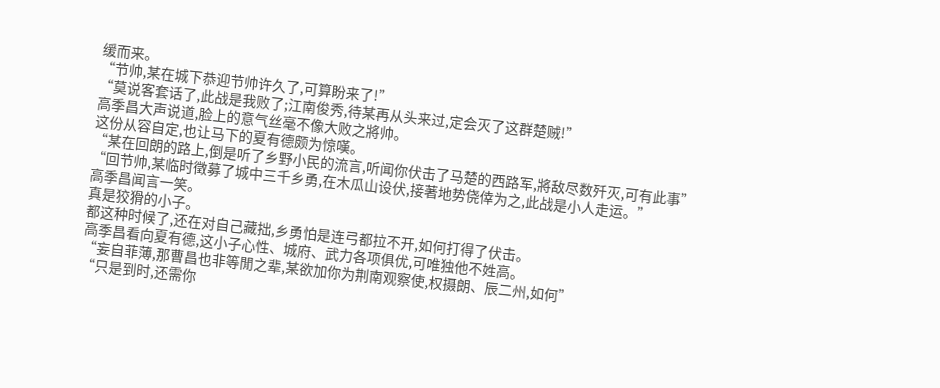缓而来。
“节帅,某在城下恭迎节帅许久了,可算盼来了!”
“莫说客套话了,此战是我败了;江南俊秀,待某再从头来过,定会灭了这群楚贼!”
高季昌大声说道,脸上的意气丝毫不像大败之將帅。
这份从容自定,也让马下的夏有德颇为惊嘆。
“某在回朗的路上,倒是听了乡野小民的流言,听闻你伏击了马楚的西路军,將敌尽数歼灭,可有此事”
“回节帅,某临时徵募了城中三千乡勇,在木瓜山设伏,接著地势侥倖为之,此战是小人走运。”
高季昌闻言一笑。
真是狡猾的小子。
都这种时候了,还在对自己藏拙,乡勇怕是连弓都拉不开,如何打得了伏击。
高季昌看向夏有德,这小子心性、城府、武力各项俱优,可唯独他不姓高。
“妄自菲薄,那曹昌也非等閒之辈,某欲加你为荆南观察使,权摄朗、辰二州,如何”
“只是到时,还需你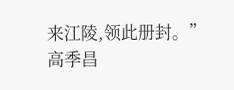来江陵,领此册封。”
高季昌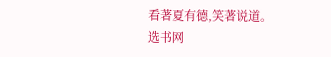看著夏有德,笑著说道。
选书网